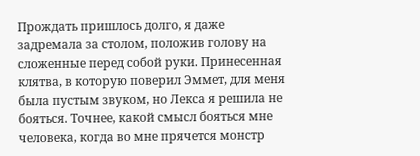Прождать пришлось долго, я даже задремала за столом, положив голову на сложенные перед собой руки. Принесенная клятва, в которую поверил Эммет, для меня была пустым звуком, но Лекса я решила не бояться. Точнее, какой смысл бояться мне человека, когда во мне прячется монстр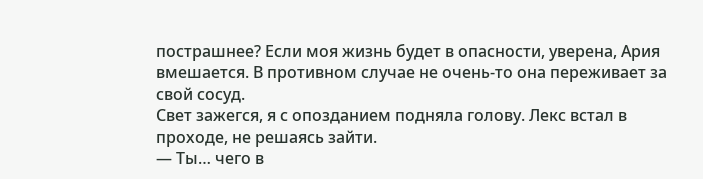пострашнее? Если моя жизнь будет в опасности, уверена, Ария вмешается. В противном случае не очень-то она переживает за свой сосуд.
Свет зажегся, я с опозданием подняла голову. Лекс встал в проходе, не решаясь зайти.
— Ты… чего в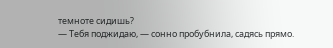темноте сидишь?
— Тебя поджидаю, — сонно пробубнила, садясь прямо.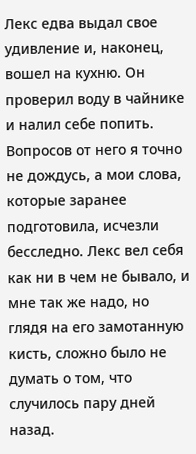Лекс едва выдал свое удивление и, наконец, вошел на кухню. Он проверил воду в чайнике и налил себе попить. Вопросов от него я точно не дождусь, а мои слова, которые заранее подготовила, исчезли бесследно. Лекс вел себя как ни в чем не бывало, и мне так же надо, но глядя на его замотанную кисть, сложно было не думать о том, что случилось пару дней назад.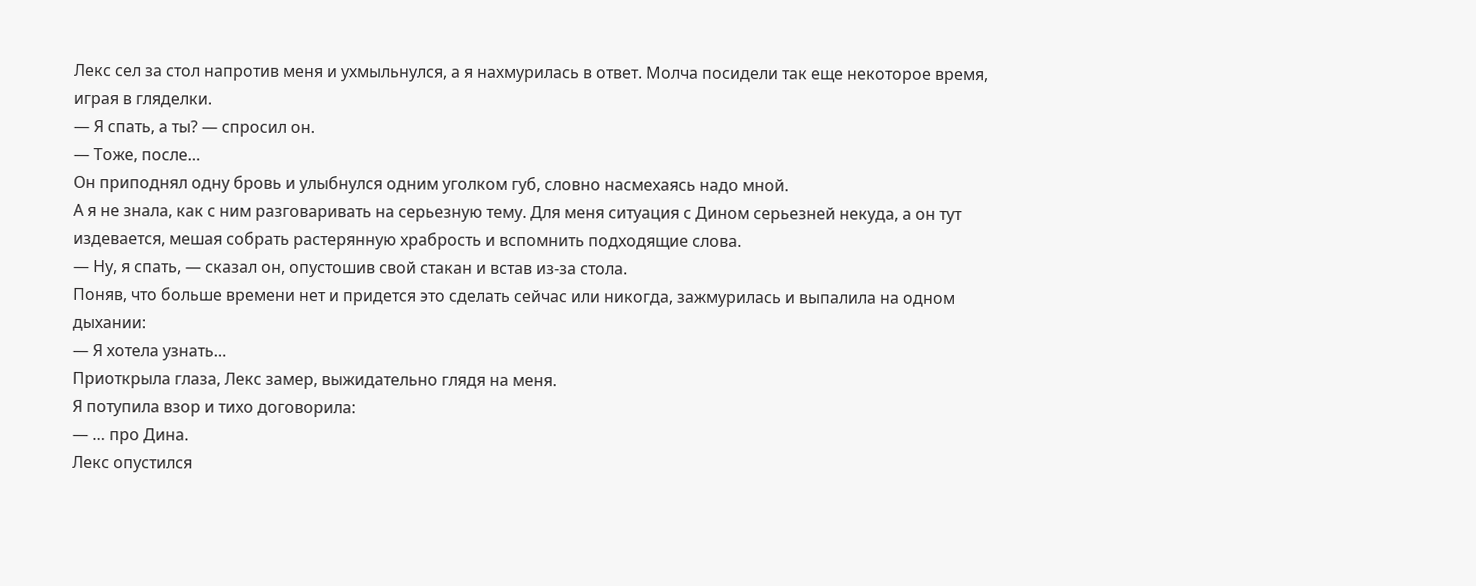Лекс сел за стол напротив меня и ухмыльнулся, а я нахмурилась в ответ. Молча посидели так еще некоторое время, играя в гляделки.
— Я спать, а ты? — спросил он.
— Тоже, после…
Он приподнял одну бровь и улыбнулся одним уголком губ, словно насмехаясь надо мной.
А я не знала, как с ним разговаривать на серьезную тему. Для меня ситуация с Дином серьезней некуда, а он тут издевается, мешая собрать растерянную храбрость и вспомнить подходящие слова.
— Ну, я спать, — сказал он, опустошив свой стакан и встав из-за стола.
Поняв, что больше времени нет и придется это сделать сейчас или никогда, зажмурилась и выпалила на одном дыхании:
— Я хотела узнать…
Приоткрыла глаза, Лекс замер, выжидательно глядя на меня.
Я потупила взор и тихо договорила:
— … про Дина.
Лекс опустился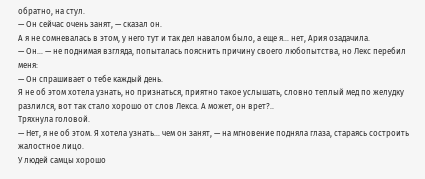обратно, на стул.
— Он сейчас очень занят, — сказал он.
А я не сомневалась в этом, у него тут и так дел навалом было, а еще я… нет, Ария озадачила.
— Он… — не поднимая взгляда, попыталась пояснить причину своего любопытства, но Лекс перебил меня:
— Он спрашивает о тебе каждый день.
Я не об этом хотела узнать, но признаться, приятно такое услышать, словно теплый мед по желудку разлился, вот так стало хорошо от слов Лекса. А может, он врет?..
Тряхнула головой.
— Нет, я не об этом. Я хотела узнать… чем он занят, — на мгновение подняла глаза, стараясь состроить жалостное лицо.
У людей самцы хорошо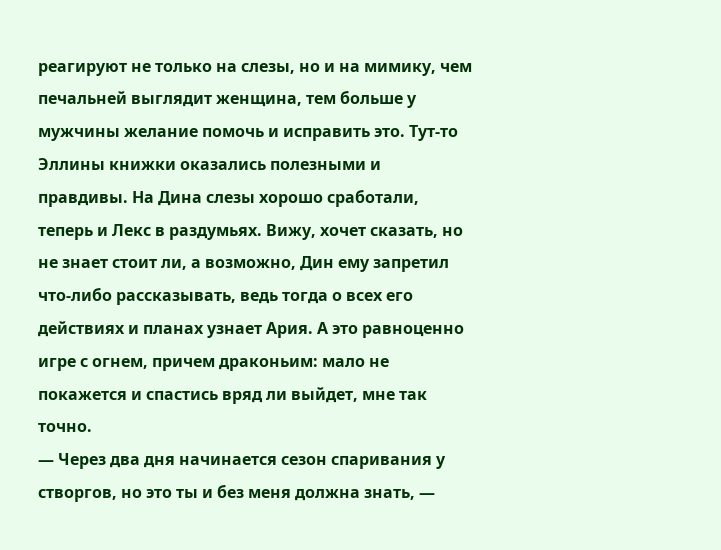реагируют не только на слезы, но и на мимику, чем печальней выглядит женщина, тем больше у мужчины желание помочь и исправить это. Тут-то Эллины книжки оказались полезными и правдивы. На Дина слезы хорошо сработали, теперь и Лекс в раздумьях. Вижу, хочет сказать, но не знает стоит ли, а возможно, Дин ему запретил что-либо рассказывать, ведь тогда о всех его действиях и планах узнает Ария. А это равноценно игре с огнем, причем драконьим: мало не покажется и спастись вряд ли выйдет, мне так точно.
— Через два дня начинается сезон спаривания у створгов, но это ты и без меня должна знать, —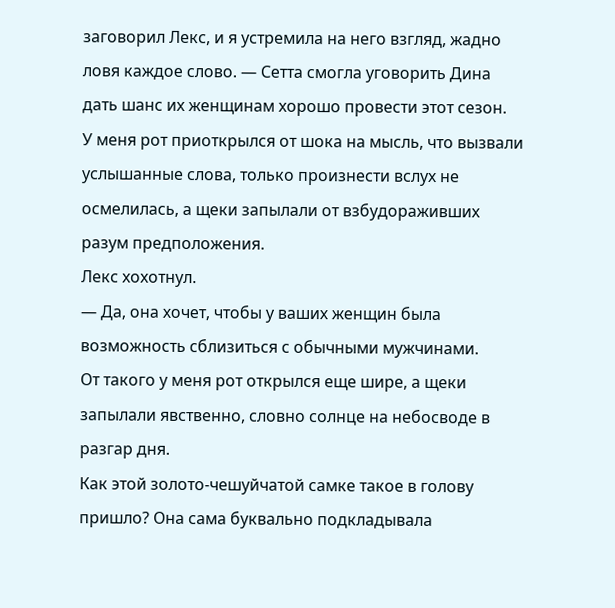заговорил Лекс, и я устремила на него взгляд, жадно ловя каждое слово. — Сетта смогла уговорить Дина дать шанс их женщинам хорошо провести этот сезон.
У меня рот приоткрылся от шока на мысль, что вызвали услышанные слова, только произнести вслух не осмелилась, а щеки запылали от взбудораживших разум предположения.
Лекс хохотнул.
— Да, она хочет, чтобы у ваших женщин была возможность сблизиться с обычными мужчинами.
От такого у меня рот открылся еще шире, а щеки запылали явственно, словно солнце на небосводе в разгар дня.
Как этой золото-чешуйчатой самке такое в голову пришло? Она сама буквально подкладывала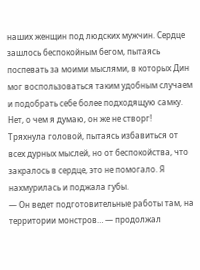наших женщин под людских мужчин. Сердце зашлось беспокойным бегом, пытаясь поспевать за моими мыслями, в которых Дин мог воспользоваться таким удобным случаем и подобрать себе более подходящую самку.
Нет, о чем я думаю, он же не створг!
Тряхнула головой, пытаясь избавиться от всех дурных мыслей, но от беспокойства, что закралось в сердце, это не помогало. Я нахмурилась и поджала губы.
— Он ведет подготовительные работы там, на территории монстров… — продолжал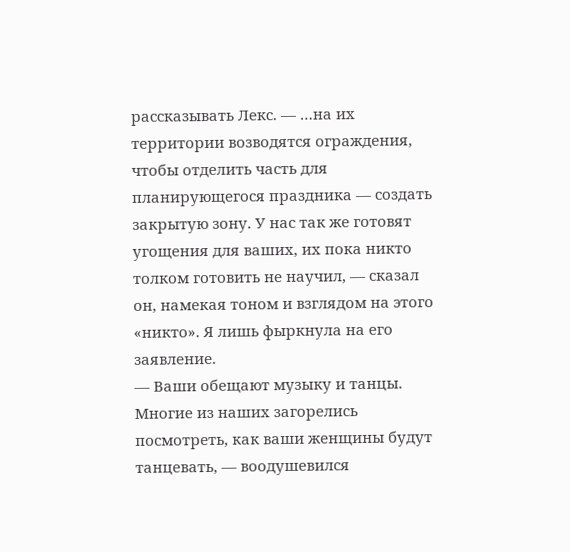рассказывать Лекс. — …на их территории возводятся ограждения, чтобы отделить часть для планирующегося праздника — создать закрытую зону. У нас так же готовят угощения для ваших, их пока никто толком готовить не научил, — сказал он, намекая тоном и взглядом на этого «никто». Я лишь фыркнула на его заявление.
— Ваши обещают музыку и танцы. Многие из наших загорелись посмотреть, как ваши женщины будут танцевать, — воодушевился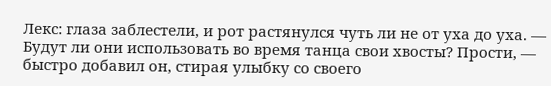Лекс: глаза заблестели, и рот растянулся чуть ли не от уха до уха. — Будут ли они использовать во время танца свои хвосты? Прости, — быстро добавил он, стирая улыбку со своего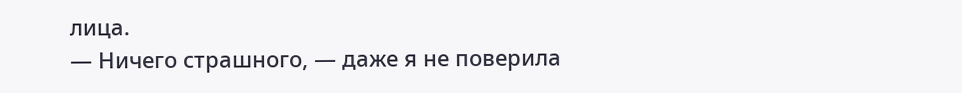лица.
— Ничего страшного, — даже я не поверила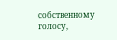собственному голосу,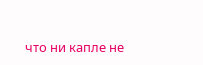что ни капле не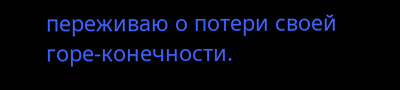переживаю о потери своей горе-конечности.